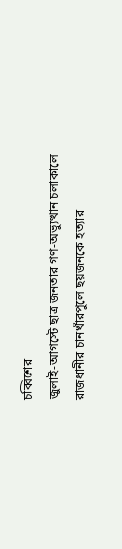চব্বিশের
জুলাই-আগস্টে ছাত্র জনতার গণ-অভ্যুত্থান চলাকালে রাজধানীর চানখাঁরপুলে ছয়জনকে হত্যার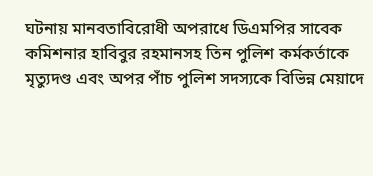ঘটনায় মানবতাবিরোধী অপরাধে ডিএমপির সাবেক কমিশনার হাবিবুর রহমানসহ তিন পুলিশ কর্মকর্তাকে
মৃত্যুদণ্ড এবং অপর পাঁচ পুলিশ সদস্যকে বিভিন্ন মেয়াদে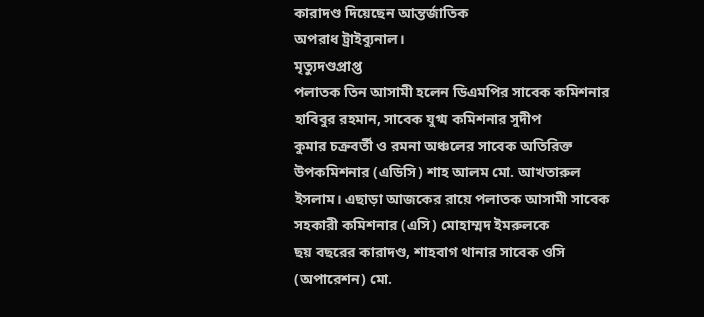কারাদণ্ড দিয়েছেন আন্তর্জাতিক
অপরাধ ট্রাইব্যুনাল।
মৃত্যুদণ্ডপ্রাপ্ত
পলাতক তিন আসামী হলেন ডিএমপির সাবেক কমিশনার হাবিবুর রহমান, সাবেক যুগ্ম কমিশনার সুদীপ
কুমার চক্রবর্তী ও রমনা অঞ্চলের সাবেক অতিরিক্ত উপকমিশনার (এডিসি) শাহ আলম মো. আখতারুল
ইসলাম। এছাড়া আজকের রায়ে পলাতক আসামী সাবেক সহকারী কমিশনার (এসি) মোহাম্মদ ইমরুলকে
ছয় বছরের কারাদণ্ড, শাহবাগ থানার সাবেক ওসি (অপারেশন) মো.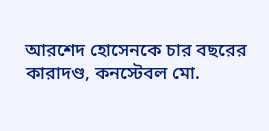আরশেদ হোসেনকে চার বছরের
কারাদণ্ড, কনস্টেবল মো.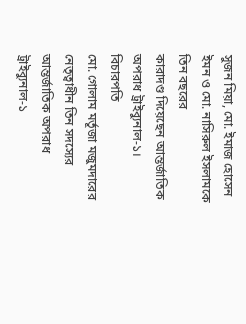সুজন মিয়া, মো. ইমাজ হোসেন ইমন ও মো. নাসিরুল ইসলামকে তিন বছরের
কারাদণ্ড দিয়েছেন আন্তর্জাতিক অপরাধ ট্রাইব্যুনাল-১।
বিচারপতি
মো. গোলাম মর্তূজা মজুমদারের নেতৃত্বাধীন তিন সদস্যের আন্তর্জাতিক অপরাধ ট্রাইব্যুনাল-১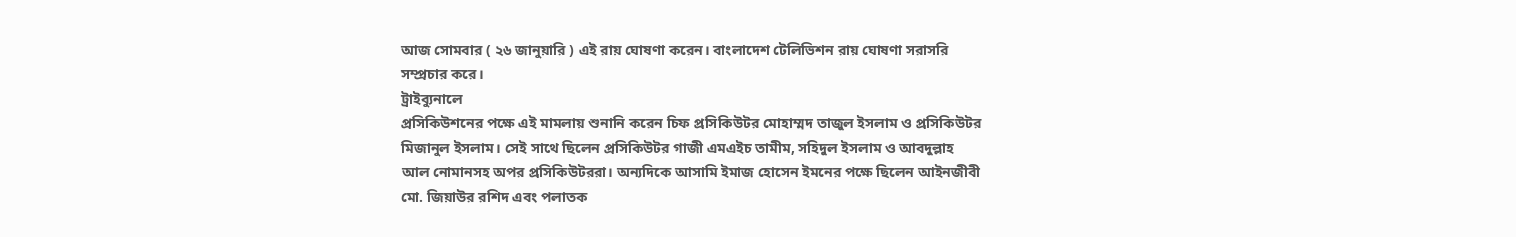আজ সোমবার ( ২৬ জানুয়ারি ) এই রায় ঘোষণা করেন। বাংলাদেশ টেলিভিশন রায় ঘোষণা সরাসরি
সম্প্রচার করে।
ট্রাইব্যুনালে
প্রসিকিউশনের পক্ষে এই মামলায় শুনানি করেন চিফ প্রসিকিউটর মোহাম্মদ তাজুল ইসলাম ও প্রসিকিউটর
মিজানুল ইসলাম। সেই সাথে ছিলেন প্রসিকিউটর গাজী এমএইচ তামীম, সহিদুল ইসলাম ও আবদুল্লাহ
আল নোমানসহ অপর প্রসিকিউটররা। অন্যদিকে আসামি ইমাজ হোসেন ইমনের পক্ষে ছিলেন আইনজীবী
মো. জিয়াউর রশিদ এবং পলাতক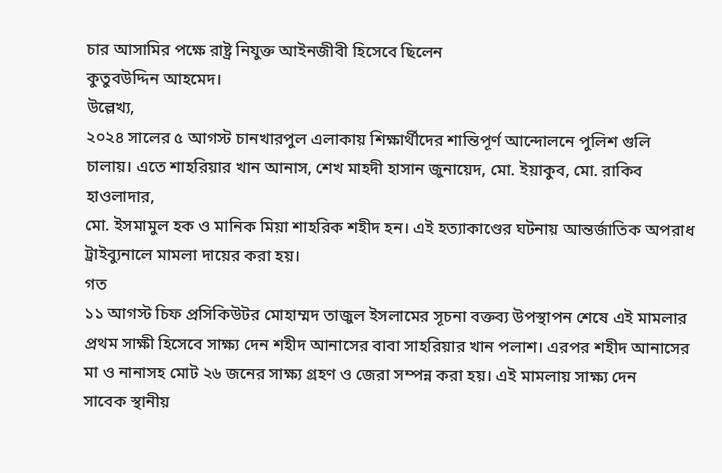চার আসামির পক্ষে রাষ্ট্র নিযুক্ত আইনজীবী হিসেবে ছিলেন
কুতুবউদ্দিন আহমেদ।
উল্লেখ্য,
২০২৪ সালের ৫ আগস্ট চানখারপুল এলাকায় শিক্ষার্থীদের শান্তিপূর্ণ আন্দোলনে পুলিশ গুলি
চালায়। এতে শাহরিয়ার খান আনাস, শেখ মাহদী হাসান জুনায়েদ, মো. ইয়াকুব, মো. রাকিব হাওলাদার,
মো. ইসমামুল হক ও মানিক মিয়া শাহরিক শহীদ হন। এই হত্যাকাণ্ডের ঘটনায় আন্তর্জাতিক অপরাধ
ট্রাইব্যুনালে মামলা দায়ের করা হয়।
গত
১১ আগস্ট চিফ প্রসিকিউটর মোহাম্মদ তাজুল ইসলামের সূচনা বক্তব্য উপস্থাপন শেষে এই মামলার
প্রথম সাক্ষী হিসেবে সাক্ষ্য দেন শহীদ আনাসের বাবা সাহরিয়ার খান পলাশ। এরপর শহীদ আনাসের
মা ও নানাসহ মোট ২৬ জনের সাক্ষ্য গ্রহণ ও জেরা সম্পন্ন করা হয়। এই মামলায় সাক্ষ্য দেন
সাবেক স্থানীয়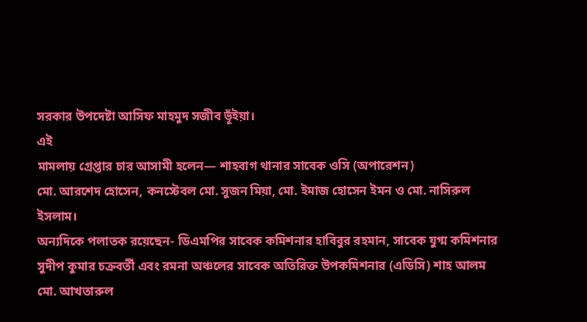সরকার উপদেষ্টা আসিফ মাহমুদ সজীব ভূঁইয়া।
এই
মামলায় গ্রেপ্তার চার আসামী হলেন— শাহবাগ থানার সাবেক ওসি (অপারেশন)
মো. আরশেদ হোসেন, কনস্টেবল মো. সুজন মিয়া, মো. ইমাজ হোসেন ইমন ও মো. নাসিরুল ইসলাম।
অন্যদিকে পলাতক রয়েছেন- ডিএমপির সাবেক কমিশনার হাবিবুর রহমান, সাবেক যুগ্ম কমিশনার
সুদীপ কুমার চক্রবর্তী এবং রমনা অঞ্চলের সাবেক অতিরিক্ত উপকমিশনার (এডিসি) শাহ আলম
মো. আখতারুল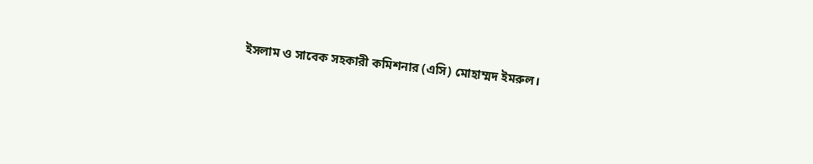ইসলাম ও সাবেক সহকারী কমিশনার (এসি) মোহাম্মদ ইমরুল।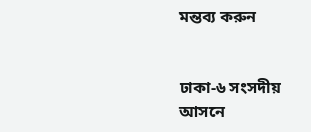মন্তব্য করুন


ঢাকা-৬ সংসদীয়
আসনে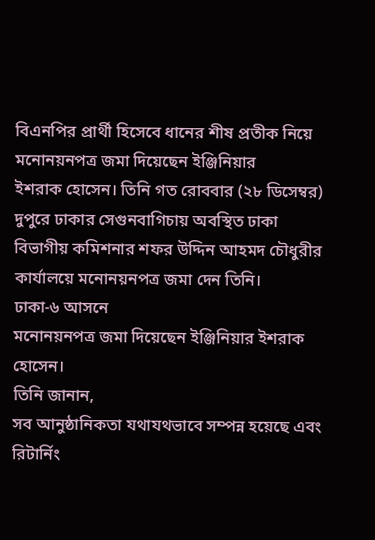বিএনপির প্রার্থী হিসেবে ধানের শীষ প্রতীক নিয়ে মনোনয়নপত্র জমা দিয়েছেন ইঞ্জিনিয়ার
ইশরাক হোসেন। তিনি গত রোববার (২৮ ডিসেম্বর) দুপুরে ঢাকার সেগুনবাগিচায় অবস্থিত ঢাকা
বিভাগীয় কমিশনার শফর উদ্দিন আহমদ চৌধুরীর কার্যালয়ে মনোনয়নপত্র জমা দেন তিনি।
ঢাকা-৬ আসনে
মনোনয়নপত্র জমা দিয়েছেন ইঞ্জিনিয়ার ইশরাক হোসেন।
তিনি জানান,
সব আনুষ্ঠানিকতা যথাযথভাবে সম্পন্ন হয়েছে এবং রিটার্নিং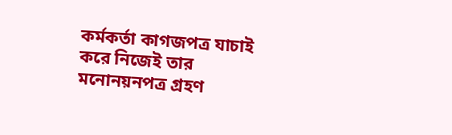কর্মকর্তা কাগজপত্র যাচাই
করে নিজেই তার মনোনয়নপত্র গ্রহণ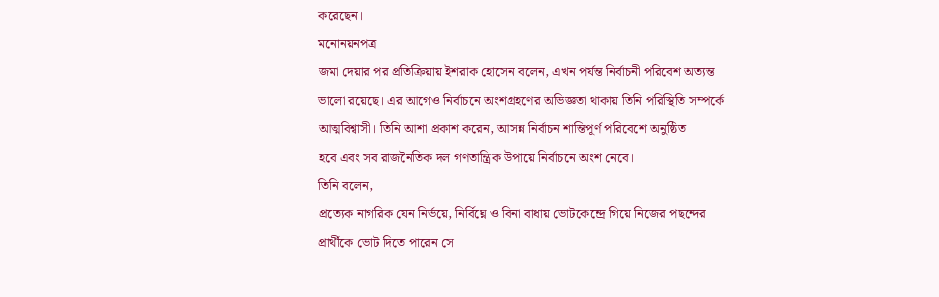করেছেন।
মনোনয়নপত্র
জমা দেয়ার পর প্রতিক্রিয়ায় ইশরাক হোসেন বলেন, এখন পর্যন্ত নির্বাচনী পরিবেশ অত্যন্ত
ভালো রয়েছে। এর আগেও নির্বাচনে অংশগ্রহণের অভিজ্ঞতা থাকায় তিনি পরিস্থিতি সম্পর্কে
আত্মবিশ্বাসী। তিনি আশা প্রকাশ করেন, আসন্ন নির্বাচন শান্তিপূর্ণ পরিবেশে অনুষ্ঠিত
হবে এবং সব রাজনৈতিক দল গণতান্ত্রিক উপায়ে নির্বাচনে অংশ নেবে।
তিনি বলেন,
প্রত্যেক নাগরিক যেন নির্ভয়ে, নির্বিঘ্নে ও বিনা বাধায় ভোটকেন্দ্রে গিয়ে নিজের পছন্দের
প্রার্থীকে ভোট দিতে পারেন সে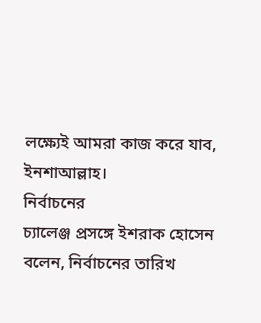লক্ষ্যেই আমরা কাজ করে যাব, ইনশাআল্লাহ।
নির্বাচনের
চ্যালেঞ্জ প্রসঙ্গে ইশরাক হোসেন বলেন, নির্বাচনের তারিখ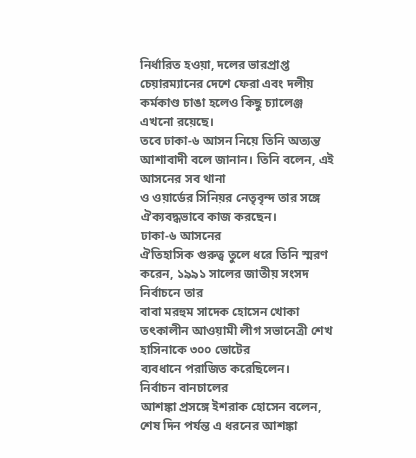নির্ধারিত হওয়া, দলের ভারপ্রাপ্ত
চেয়ারম্যানের দেশে ফেরা এবং দলীয় কর্মকাণ্ড চাঙা হলেও কিছু চ্যালেঞ্জ এখনো রয়েছে।
তবে ঢাকা-৬ আসন নিয়ে তিনি অত্যন্ত আশাবাদী বলে জানান। তিনি বলেন, এই আসনের সব থানা
ও ওয়ার্ডের সিনিয়র নেতৃবৃন্দ তার সঙ্গে ঐক্যবদ্ধভাবে কাজ করছেন।
ঢাকা-৬ আসনের
ঐতিহাসিক গুরুত্ব তুলে ধরে তিনি স্মরণ করেন, ১৯৯১ সালের জাতীয় সংসদ নির্বাচনে তার
বাবা মরহুম সাদেক হোসেন খোকা তৎকালীন আওয়ামী লীগ সভানেত্রী শেখ হাসিনাকে ৩০০ ভোটের
ব্যবধানে পরাজিত করেছিলেন।
নির্বাচন বানচালের
আশঙ্কা প্রসঙ্গে ইশরাক হোসেন বলেন, শেষ দিন পর্যন্ত এ ধরনের আশঙ্কা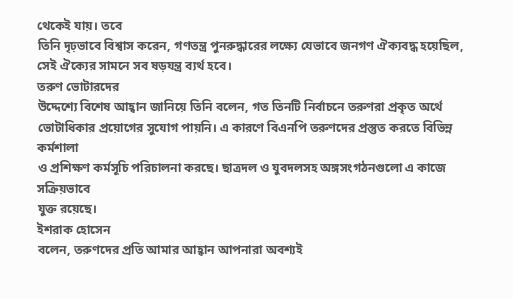থেকেই যায়। তবে
তিনি দৃঢ়ভাবে বিশ্বাস করেন, গণতন্ত্র পুনরুদ্ধারের লক্ষ্যে যেভাবে জনগণ ঐক্যবদ্ধ হয়েছিল,
সেই ঐক্যের সামনে সব ষড়যন্ত্র ব্যর্থ হবে।
তরুণ ভোটারদের
উদ্দেশ্যে বিশেষ আহ্বান জানিয়ে তিনি বলেন, গত তিনটি নির্বাচনে তরুণরা প্রকৃত অর্থে
ভোটাধিকার প্রয়োগের সুযোগ পায়নি। এ কারণে বিএনপি তরুণদের প্রস্তুত করতে বিভিন্ন কর্মশালা
ও প্রশিক্ষণ কর্মসূচি পরিচালনা করছে। ছাত্রদল ও যুবদলসহ অঙ্গসংগঠনগুলো এ কাজে সক্রিয়ভাবে
যুক্ত রয়েছে।
ইশরাক হোসেন
বলেন, তরুণদের প্রতি আমার আহ্বান আপনারা অবশ্যই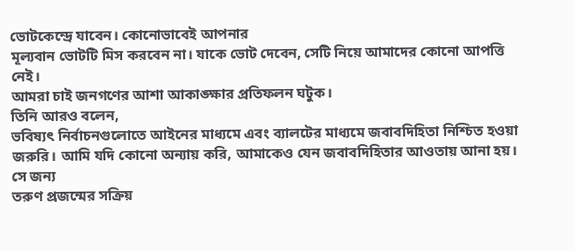ভোটকেন্দ্রে যাবেন। কোনোভাবেই আপনার
মূল্যবান ভোটটি মিস করবেন না। যাকে ভোট দেবেন, সেটি নিয়ে আমাদের কোনো আপত্তি নেই।
আমরা চাই জনগণের আশা আকাঙ্ক্ষার প্রতিফলন ঘটুক।
তিনি আরও বলেন,
ভবিষ্যৎ নির্বাচনগুলোতে আইনের মাধ্যমে এবং ব্যালটের মাধ্যমে জবাবদিহিতা নিশ্চিত হওয়া
জরুরি। আমি যদি কোনো অন্যায় করি, আমাকেও যেন জবাবদিহিতার আওতায় আনা হয়। সে জন্য
তরুণ প্রজন্মের সক্রিয়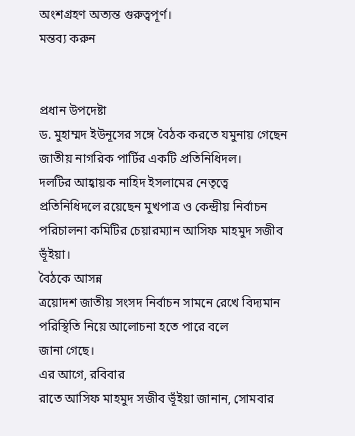অংশগ্রহণ অত্যন্ত গুরুত্বপূর্ণ।
মন্তব্য করুন


প্রধান উপদেষ্টা
ড. মুহাম্মদ ইউনূসের সঙ্গে বৈঠক করতে যমুনায় গেছেন জাতীয় নাগরিক পার্টির একটি প্রতিনিধিদল।
দলটির আহ্বায়ক নাহিদ ইসলামের নেতৃত্বে প্রতিনিধিদলে রয়েছেন মুখপাত্র ও কেন্দ্রীয় নির্বাচন
পরিচালনা কমিটির চেয়ারম্যান আসিফ মাহমুদ সজীব ভূঁইয়া।
বৈঠকে আসন্ন
ত্রয়োদশ জাতীয় সংসদ নির্বাচন সামনে রেখে বিদ্যমান পরিস্থিতি নিয়ে আলোচনা হতে পারে বলে
জানা গেছে।
এর আগে, রবিবার
রাতে আসিফ মাহমুদ সজীব ভূঁইয়া জানান, সোমবার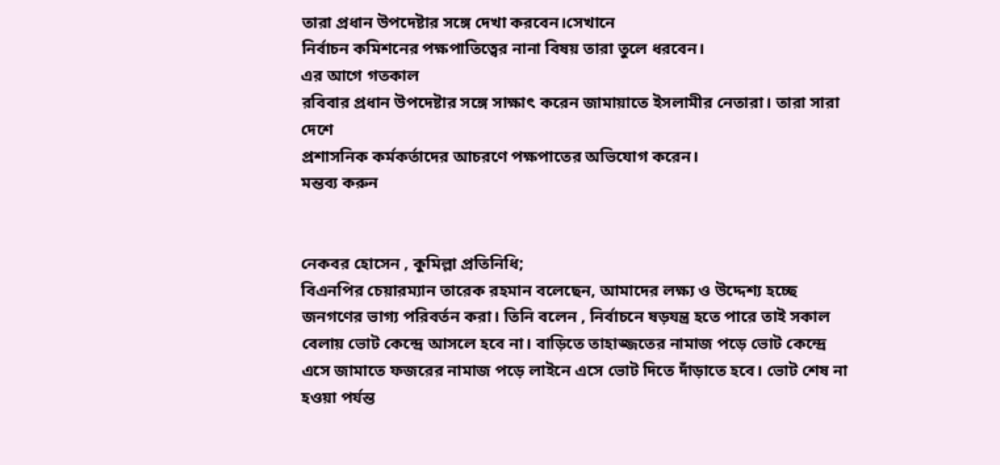তারা প্রধান উপদেষ্টার সঙ্গে দেখা করবেন।সেখানে
নির্বাচন কমিশনের পক্ষপাতিত্বের নানা বিষয় তারা তুলে ধরবেন।
এর আগে গতকাল
রবিবার প্রধান উপদেষ্টার সঙ্গে সাক্ষাৎ করেন জামায়াতে ইসলামীর নেতারা। তারা সারা দেশে
প্রশাসনিক কর্মকর্তাদের আচরণে পক্ষপাতের অভিযোগ করেন।
মন্তব্য করুন


নেকবর হোসেন , কুমিল্লা প্রতিনিধি;
বিএনপির চেয়ারম্যান তারেক রহমান বলেছেন, আমাদের লক্ষ্য ও উদ্দেশ্য হচ্ছে জনগণের ভাগ্য পরিবর্তন করা। তিনি বলেন , নির্বাচনে ষড়যন্ত্র হতে পারে তাই সকাল বেলায় ভোট কেন্দ্রে আসলে হবে না। বাড়িতে তাহাজ্জতের নামাজ পড়ে ভোট কেন্দ্রে এসে জামাতে ফজরের নামাজ পড়ে লাইনে এসে ভোট দিতে দাঁড়াতে হবে। ভোট শেষ না হওয়া পর্যন্ত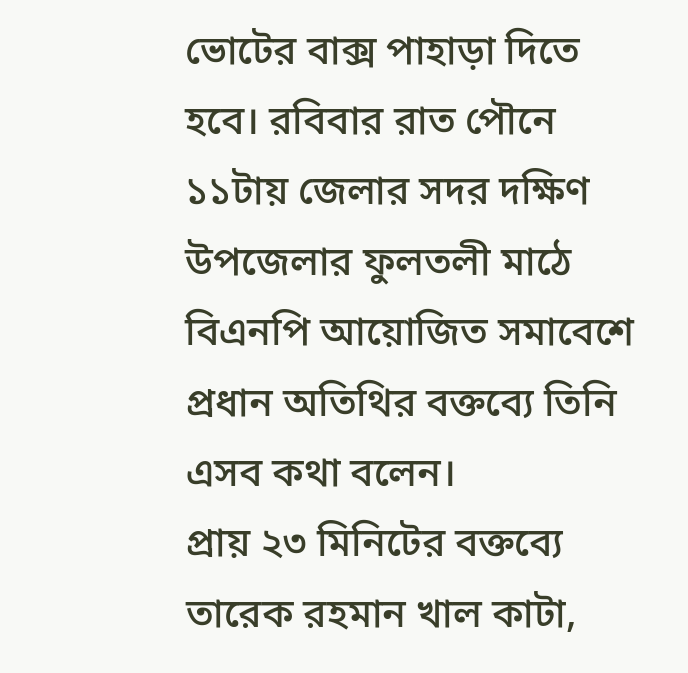ভোটের বাক্স পাহাড়া দিতে হবে। রবিবার রাত পৌনে ১১টায় জেলার সদর দক্ষিণ উপজেলার ফুলতলী মাঠে বিএনপি আয়োজিত সমাবেশে প্রধান অতিথির বক্তব্যে তিনি এসব কথা বলেন।
প্রায় ২৩ মিনিটের বক্তব্যে তারেক রহমান খাল কাটা,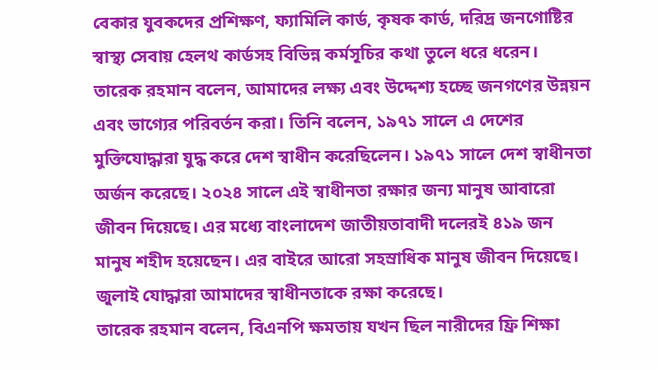বেকার যুবকদের প্রশিক্ষণ, ফ্যামিলি কার্ড, কৃষক কার্ড, দরিদ্র জনগোষ্টির স্বাস্থ্য সেবায় হেলথ কার্ডসহ বিভিন্ন কর্মসূচির কথা তুলে ধরে ধরেন।
তারেক রহমান বলেন, আমাদের লক্ষ্য এবং উদ্দেশ্য হচ্ছে জনগণের উন্নয়ন এবং ভাগ্যের পরিবর্তন করা। তিনি বলেন, ১৯৭১ সালে এ দেশের মুক্তিযোদ্ধারা যুদ্ধ করে দেশ স্বাধীন করেছিলেন। ১৯৭১ সালে দেশ স্বাধীনতা অর্জন করেছে। ২০২৪ সালে এই স্বাধীনতা রক্ষার জন্য মানুষ আবারো জীবন দিয়েছে। এর মধ্যে বাংলাদেশ জাতীয়তাবাদী দলেরই ৪১৯ জন মানুষ শহীদ হয়েছেন। এর বাইরে আরো সহস্রাধিক মানুষ জীবন দিয়েছে। জুলাই যোদ্ধারা আমাদের স্বাধীনতাকে রক্ষা করেছে।
তারেক রহমান বলেন, বিএনপি ক্ষমতায় যখন ছিল নারীদের ফ্রি শিক্ষা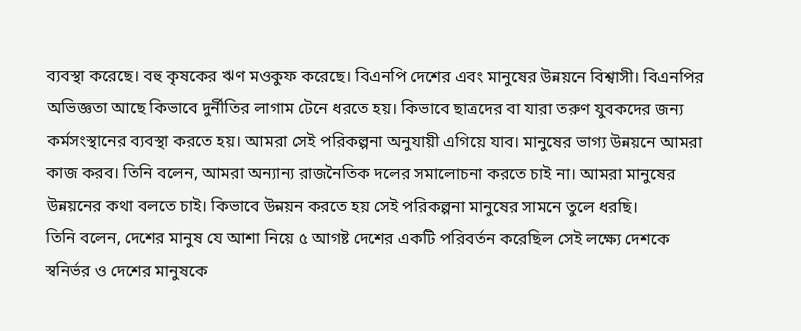ব্যবস্থা করেছে। বহু কৃষকের ঋণ মওকুফ করেছে। বিএনপি দেশের এবং মানুষের উন্নয়নে বিশ্বাসী। বিএনপির অভিজ্ঞতা আছে কিভাবে দুর্নীতির লাগাম টেনে ধরতে হয়। কিভাবে ছাত্রদের বা যারা তরুণ যুবকদের জন্য কর্মসংস্থানের ব্যবস্থা করতে হয়। আমরা সেই পরিকল্পনা অনুযায়ী এগিয়ে যাব। মানুষের ভাগ্য উন্নয়নে আমরা কাজ করব। তিনি বলেন, আমরা অন্যান্য রাজনৈতিক দলের সমালোচনা করতে চাই না। আমরা মানুষের উন্নয়নের কথা বলতে চাই। কিভাবে উন্নয়ন করতে হয় সেই পরিকল্পনা মানুষের সামনে তুলে ধরছি।
তিনি বলেন, দেশের মানুষ যে আশা নিয়ে ৫ আগষ্ট দেশের একটি পরিবর্তন করেছিল সেই লক্ষ্যে দেশকে স্বনির্ভর ও দেশের মানুষকে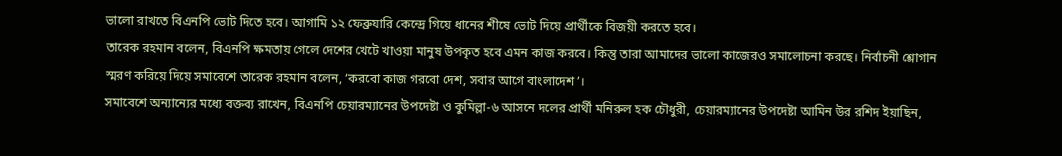ভালো রাখতে বিএনপি ভোট দিতে হবে। আগামি ১২ ফেব্রুযারি কেন্দ্রে গিয়ে ধানের শীষে ভোট দিয়ে প্রার্থীকে বিজয়ী করতে হবে।
তারেক রহমান বলেন, বিএনপি ক্ষমতায় গেলে দেশের খেটে খাওয়া মানুষ উপকৃত হবে এমন কাজ করবে। কিন্তু তারা আমাদের ভালো কাজেরও সমালোচনা করছে। নির্বাচনী শ্লোগান স্মরণ করিয়ে দিয়ে সমাবেশে তারেক রহমান বলেন, ‘করবো কাজ গরবো দেশ, সবার আগে বাংলাদেশ’।
সমাবেশে অন্যান্যের মধ্যে বক্তব্য রাখেন, বিএনপি চেয়ারম্যানের উপদেষ্টা ও কুমিল্লা-৬ আসনে দলের প্রার্থী মনিরুল হক চৌধুরী, চেয়ারম্যানের উপদেষ্টা আমিন উর রশিদ ইয়াছিন,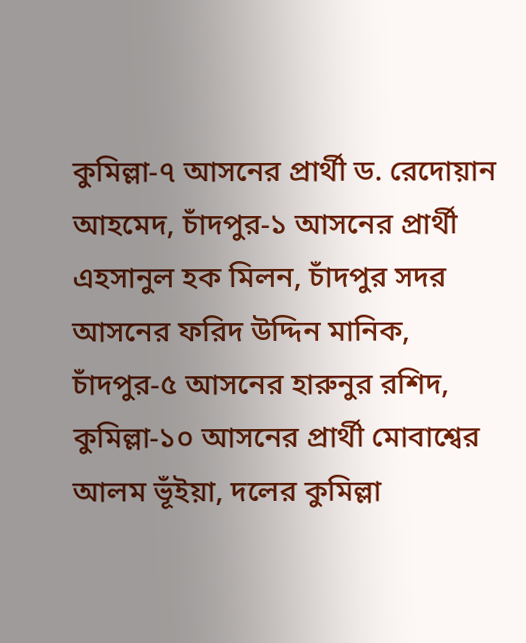কুমিল্লা-৭ আসনের প্রার্থী ড. রেদোয়ান আহমেদ, চাঁদপুর-১ আসনের প্রার্থী এহসানুল হক মিলন, চাঁদপুর সদর আসনের ফরিদ উদ্দিন মানিক, চাঁদপুর-৫ আসনের হারুনুর রশিদ, কুমিল্লা-১০ আসনের প্রার্থী মোবাশ্বের আলম ভূঁইয়া, দলের কুমিল্লা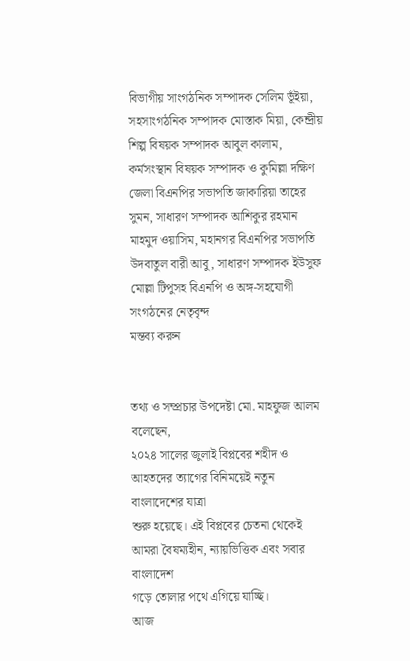বিভাগীয় সাংগঠনিক সম্পাদক সেলিম ভূঁইয়া, সহসাংগঠনিক সম্পাদক মোস্তাক মিয়া, কেন্দ্রীয় শিল্প বিষয়ক সম্পাদক আবুল কালাম, কর্মসংস্থান বিষয়ক সম্পাদক ও কুমিল্লা দক্ষিণ জেলা বিএনপির সভাপতি জাকারিয়া তাহের সুমন, সাধারণ সম্পাদক আশিকুর রহমান মাহমুদ ওয়াসিম, মহানগর বিএনপির সভাপতি উদবাতুল বারী আবু, সাধারণ সম্পাদক ইউসুফ মোল্লা টিপুসহ বিএনপি ও অঙ্গ-সহযোগী সংগঠনের নেতৃবৃন্দ
মন্তব্য করুন


তথ্য ও সম্প্রচার উপদেষ্টা মো. মাহফুজ আলম বলেছেন,
২০২৪ সালের জুলাই বিপ্লবের শহীদ ও আহতদের ত্যাগের বিনিময়েই নতুন বাংলাদেশের যাত্রা
শুরু হয়েছে। এই বিপ্লবের চেতনা থেকেই আমরা বৈষম্যহীন, ন্যায়ভিত্তিক এবং সবার বাংলাদেশ
গড়ে তোলার পথে এগিয়ে যাচ্ছি।
আজ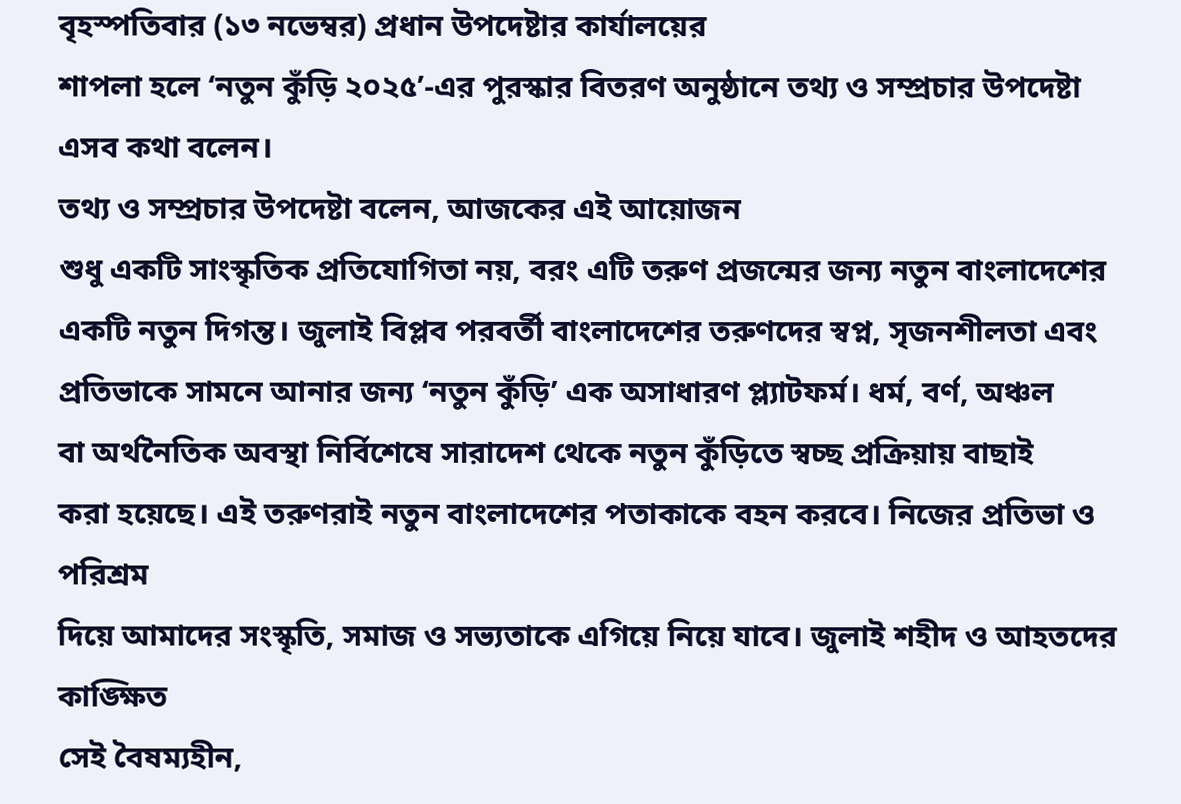বৃহস্পতিবার (১৩ নভেম্বর) প্রধান উপদেষ্টার কার্যালয়ের
শাপলা হলে ‘নতুন কুঁড়ি ২০২৫’-এর পুরস্কার বিতরণ অনুষ্ঠানে তথ্য ও সম্প্রচার উপদেষ্টা
এসব কথা বলেন।
তথ্য ও সম্প্রচার উপদেষ্টা বলেন, আজকের এই আয়োজন
শুধু একটি সাংস্কৃতিক প্রতিযোগিতা নয়, বরং এটি তরুণ প্রজন্মের জন্য নতুন বাংলাদেশের
একটি নতুন দিগন্ত। জুলাই বিপ্লব পরবর্তী বাংলাদেশের তরুণদের স্বপ্ন, সৃজনশীলতা এবং
প্রতিভাকে সামনে আনার জন্য ‘নতুন কুঁড়ি’ এক অসাধারণ প্ল্যাটফর্ম। ধর্ম, বর্ণ, অঞ্চল
বা অর্থনৈতিক অবস্থা নির্বিশেষে সারাদেশ থেকে নতুন কুঁড়িতে স্বচ্ছ প্রক্রিয়ায় বাছাই
করা হয়েছে। এই তরুণরাই নতুন বাংলাদেশের পতাকাকে বহন করবে। নিজের প্রতিভা ও পরিশ্রম
দিয়ে আমাদের সংস্কৃতি, সমাজ ও সভ্যতাকে এগিয়ে নিয়ে যাবে। জুলাই শহীদ ও আহতদের কাঙ্ক্ষিত
সেই বৈষম্যহীন,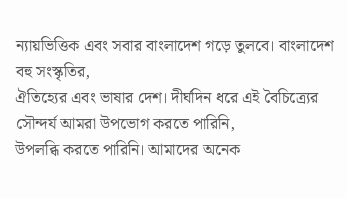ন্যায়ভিত্তিক এবং সবার বাংলাদেশ গড়ে তুলবে। বাংলাদেশ বহু সংস্কৃতির,
ঐতিহ্যের এবং ভাষার দেশ। দীর্ঘদিন ধরে এই বৈচিত্র্যের সৌন্দর্য আমরা উপভোগ করতে পারিনি,
উপলব্ধি করতে পারিনি। আমাদের অনেক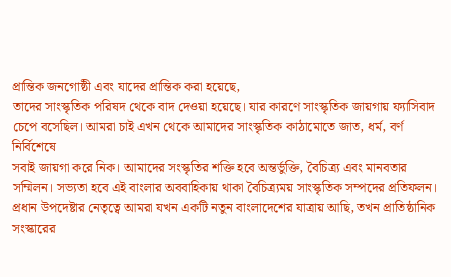প্রান্তিক জনগোষ্ঠী এবং যাদের প্রান্তিক করা হয়েছে,
তাদের সাংস্কৃতিক পরিষদ থেকে বাদ দেওয়া হয়েছে। যার কারণে সাংস্কৃতিক জায়গায় ফ্যাসিবাদ
চেপে বসেছিল। আমরা চাই এখন থেকে আমাদের সাংস্কৃতিক কাঠামোতে জাত, ধর্ম, বর্ণ নির্বিশেষে
সবাই জায়গা করে নিক। আমাদের সংস্কৃতির শক্তি হবে অন্তর্ভুক্তি, বৈচিত্র্য এবং মানবতার
সম্মিলন। সভ্যতা হবে এই বাংলার অববাহিকায় থাকা বৈচিত্র্যময় সাংস্কৃতিক সম্পদের প্রতিফলন।
প্রধান উপদেষ্টার নেতৃত্বে আমরা যখন একটি নতুন বাংলাদেশের যাত্রায় আছি, তখন প্রাতিষ্ঠানিক
সংস্কারের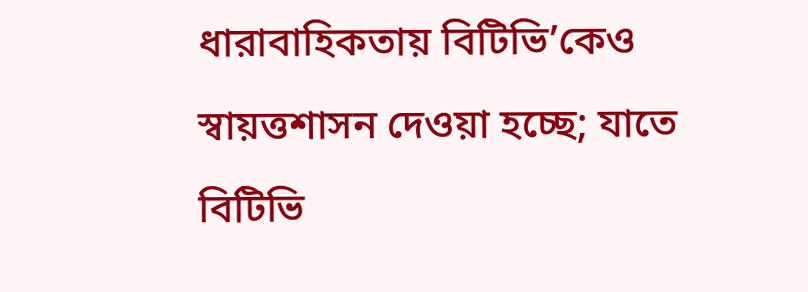ধারাবাহিকতায় বিটিভি’কেও স্বায়ত্তশাসন দেওয়া হচ্ছে; যাতে বিটিভি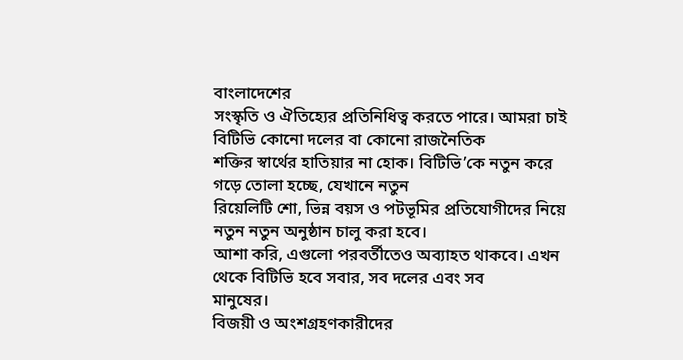বাংলাদেশের
সংস্কৃতি ও ঐতিহ্যের প্রতিনিধিত্ব করতে পারে। আমরা চাই বিটিভি কোনো দলের বা কোনো রাজনৈতিক
শক্তির স্বার্থের হাতিয়ার না হোক। বিটিভি’কে নতুন করে গড়ে তোলা হচ্ছে, যেখানে নতুন
রিয়েলিটি শো, ভিন্ন বয়স ও পটভূমির প্রতিযোগীদের নিয়ে নতুন নতুন অনুষ্ঠান চালু করা হবে।
আশা করি, এগুলো পরবর্তীতেও অব্যাহত থাকবে। এখন থেকে বিটিভি হবে সবার, সব দলের এবং সব
মানুষের।
বিজয়ী ও অংশগ্রহণকারীদের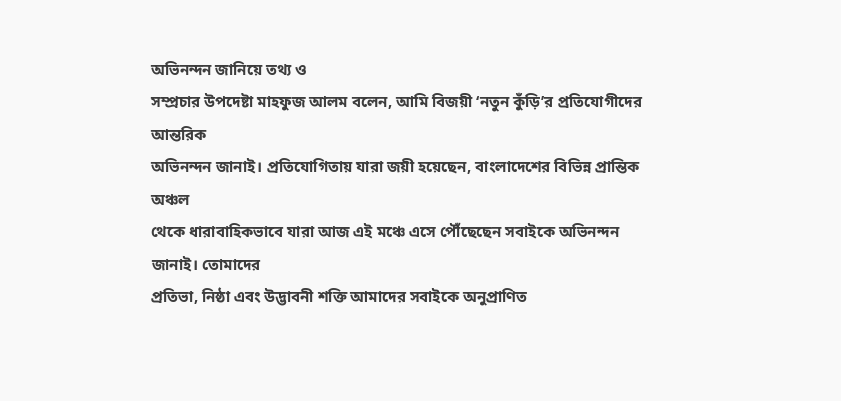অভিনন্দন জানিয়ে তথ্য ও
সম্প্রচার উপদেষ্টা মাহফুজ আলম বলেন, আমি বিজয়ী ‘নতুন কুঁড়ি’র প্রতিযোগীদের আন্তরিক
অভিনন্দন জানাই। প্রতিযোগিতায় যারা জয়ী হয়েছেন, বাংলাদেশের বিভিন্ন প্রান্তিক অঞ্চল
থেকে ধারাবাহিকভাবে যারা আজ এই মঞ্চে এসে পৌঁছেছেন সবাইকে অভিনন্দন জানাই। তোমাদের
প্রতিভা, নিষ্ঠা এবং উদ্ভাবনী শক্তি আমাদের সবাইকে অনুপ্রাণিত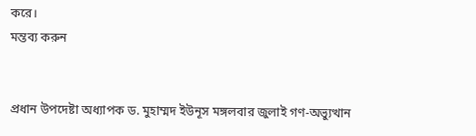করে।
মন্তব্য করুন


প্রধান উপদেষ্টা অধ্যাপক ড. মুহাম্মদ ইউনূস মঙ্গলবার জুলাই গণ-অভ্যুত্থান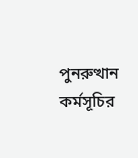পুনরুত্থান কর্মসূচির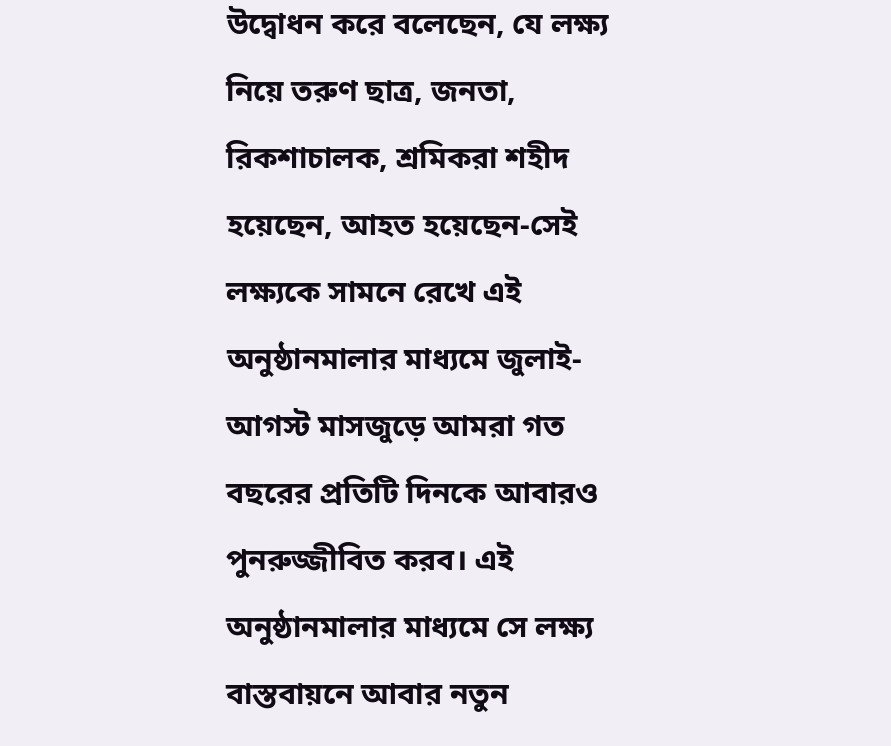উদ্বোধন করে বলেছেন, যে লক্ষ্য নিয়ে তরুণ ছাত্র, জনতা, রিকশাচালক, শ্রমিকরা শহীদ হয়েছেন, আহত হয়েছেন-সেই লক্ষ্যকে সামনে রেখে এই অনুষ্ঠানমালার মাধ্যমে জুলাই-আগস্ট মাসজুড়ে আমরা গত বছরের প্রতিটি দিনকে আবারও পুনরুজ্জীবিত করব। এই অনুষ্ঠানমালার মাধ্যমে সে লক্ষ্য বাস্তবায়নে আবার নতুন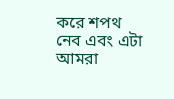করে শপথ নেব এবং এটা আমরা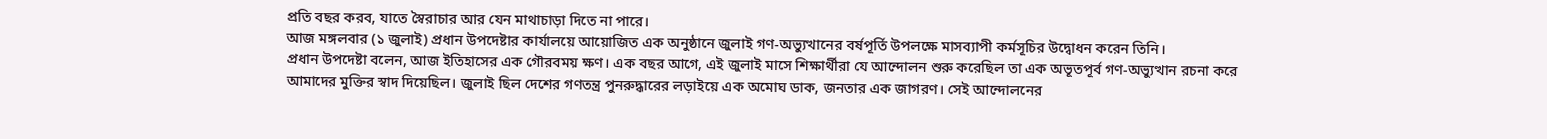প্রতি বছর করব, যাতে স্বৈরাচার আর যেন মাথাচাড়া দিতে না পারে।
আজ মঙ্গলবার (১ জুলাই) প্রধান উপদেষ্টার কার্যালয়ে আয়োজিত এক অনুষ্ঠানে জুলাই গণ-অভ্যুত্থানের বর্ষপূর্তি উপলক্ষে মাসব্যাপী কর্মসূচির উদ্বোধন করেন তিনি।
প্রধান উপদেষ্টা বলেন, আজ ইতিহাসের এক গৌরবময় ক্ষণ। এক বছর আগে, এই জুলাই মাসে শিক্ষার্থীরা যে আন্দোলন শুরু করেছিল তা এক অভূতপূর্ব গণ-অভ্যুত্থান রচনা করে আমাদের মুক্তির স্বাদ দিয়েছিল। জুলাই ছিল দেশের গণতন্ত্র পুনরুদ্ধারের লড়াইয়ে এক অমোঘ ডাক, জনতার এক জাগরণ। সেই আন্দোলনের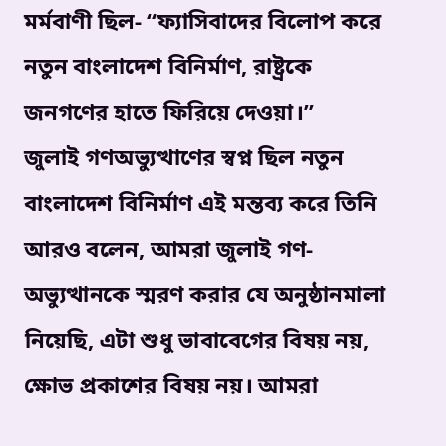মর্মবাণী ছিল- “ফ্যাসিবাদের বিলোপ করে নতুন বাংলাদেশ বিনির্মাণ, রাষ্ট্রকে জনগণের হাতে ফিরিয়ে দেওয়া।”
জুলাই গণঅভ্যুত্থাণের স্বপ্ন ছিল নতুন বাংলাদেশ বিনির্মাণ এই মন্তব্য করে তিনি আরও বলেন, আমরা জুলাই গণ-অভ্যুত্থানকে স্মরণ করার যে অনুষ্ঠানমালা নিয়েছি, এটা শুধু ভাবাবেগের বিষয় নয়, ক্ষোভ প্রকাশের বিষয় নয়। আমরা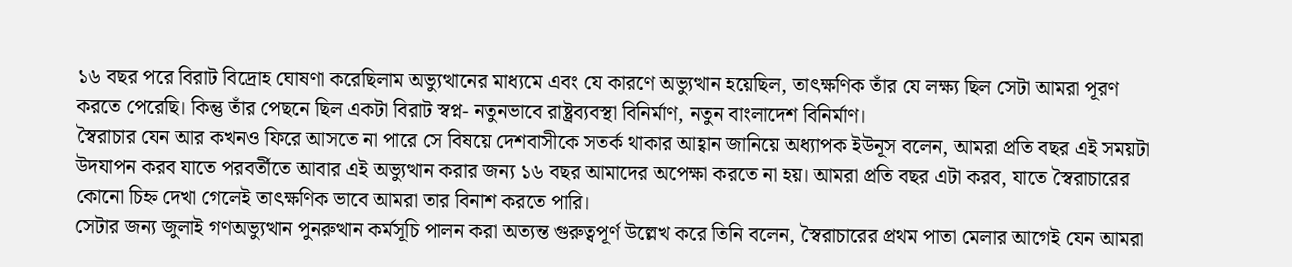১৬ বছর পরে বিরাট বিদ্রোহ ঘোষণা করেছিলাম অভ্যুত্থানের মাধ্যমে এবং যে কারণে অভ্যুত্থান হয়েছিল, তাৎক্ষণিক তাঁর যে লক্ষ্য ছিল সেটা আমরা পূরণ করতে পেরেছি। কিন্তু তাঁর পেছনে ছিল একটা বিরাট স্বপ্ন- নতুনভাবে রাষ্ট্রব্যবস্থা বিনির্মাণ, নতুন বাংলাদেশ বিনির্মাণ।
স্বৈরাচার যেন আর কখনও ফিরে আসতে না পারে সে বিষয়ে দেশবাসীকে সতর্ক থাকার আহ্বান জানিয়ে অধ্যাপক ইউনূস বলেন, আমরা প্রতি বছর এই সময়টা উদযাপন করব যাতে পরবর্তীতে আবার এই অভ্যুত্থান করার জন্য ১৬ বছর আমাদের অপেক্ষা করতে না হয়। আমরা প্রতি বছর এটা করব, যাতে স্বৈরাচারের কোনো চিহ্ন দেখা গেলেই তাৎক্ষণিক ভাবে আমরা তার বিনাশ করতে পারি।
সেটার জন্য জুলাই গণঅভ্যুত্থান পুনরুত্থান কর্মসূচি পালন করা অত্যন্ত গুরুত্বপূর্ণ উল্লেখ করে তিনি বলেন, স্বৈরাচারের প্রথম পাতা মেলার আগেই যেন আমরা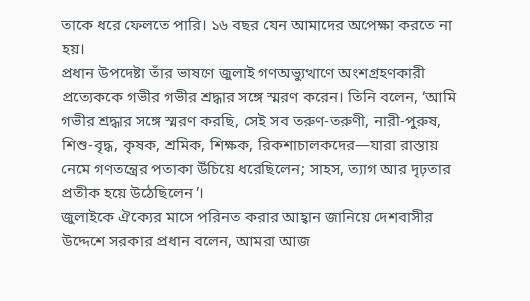তাকে ধরে ফেলতে পারি। ১৬ বছর যেন আমাদের অপেক্ষা করতে না হয়।
প্রধান উপদেষ্টা তাঁর ভাষণে জুলাই গণঅভ্যুত্থাণে অংশগ্রহণকারী প্রত্যেককে গভীর গভীর শ্রদ্ধার সঙ্গে স্মরণ করেন। তিনি বলেন, ‘আমি গভীর শ্রদ্ধার সঙ্গে স্মরণ করছি, সেই সব তরুণ-তরুণী, নারী-পুরুষ, শিশু-বৃদ্ধ, কৃষক, শ্রমিক, শিক্ষক, রিকশাচালকদের—যারা রাস্তায় নেমে গণতন্ত্রের পতাকা উঁচিয়ে ধরেছিলেন; সাহস, ত্যাগ আর দৃঢ়তার প্রতীক হয়ে উঠেছিলেন’।
জুলাইকে ঐক্যের মাসে পরিনত করার আহ্বান জানিয়ে দেশবাসীর উদ্দেশে সরকার প্রধান বলেন, আমরা আজ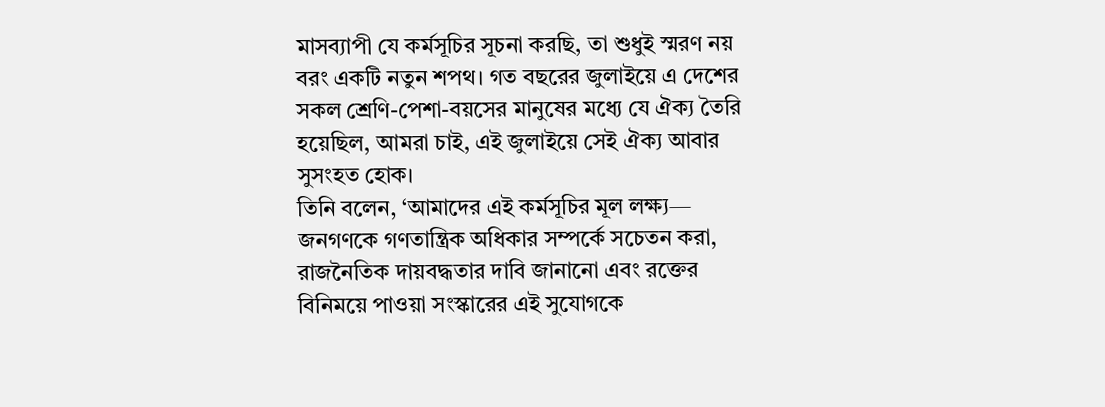মাসব্যাপী যে কর্মসূচির সূচনা করছি, তা শুধুই স্মরণ নয় বরং একটি নতুন শপথ। গত বছরের জুলাইয়ে এ দেশের সকল শ্রেণি-পেশা-বয়সের মানুষের মধ্যে যে ঐক্য তৈরি হয়েছিল, আমরা চাই, এই জুলাইয়ে সেই ঐক্য আবার সুসংহত হোক।
তিনি বলেন, ‘আমাদের এই কর্মসূচির মূল লক্ষ্য— জনগণকে গণতান্ত্রিক অধিকার সম্পর্কে সচেতন করা, রাজনৈতিক দায়বদ্ধতার দাবি জানানো এবং রক্তের বিনিময়ে পাওয়া সংস্কারের এই সুযোগকে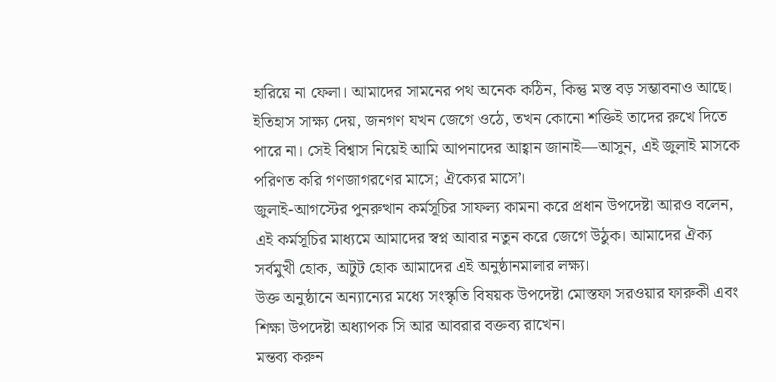হারিয়ে না ফেলা। আমাদের সামনের পথ অনেক কঠিন, কিন্তু মস্ত বড় সম্ভাবনাও আছে। ইতিহাস সাক্ষ্য দেয়, জনগণ যখন জেগে ওঠে, তখন কোনো শক্তিই তাদের রুখে দিতে পারে না। সেই বিশ্বাস নিয়েই আমি আপনাদের আহ্বান জানাই—আসুন, এই জুলাই মাসকে পরিণত করি গণজাগরণের মাসে; ঐক্যের মাসে’।
জুলাই-আগস্টের পুনরুত্থান কর্মসূচির সাফল্য কামনা করে প্রধান উপদেষ্টা আরও বলেন, এই কর্মসূচির মাধ্যমে আমাদের স্বপ্ন আবার নতুন করে জেগে উঠুক। আমাদের ঐক্য সর্বমুখী হোক, অটুট হোক আমাদের এই অনুষ্ঠানমালার লক্ষ্য।
উক্ত অনুষ্ঠানে অন্যান্যের মধ্যে সংস্কৃতি বিষয়ক উপদেষ্টা মোস্তফা সরওয়ার ফারুকী এবং শিক্ষা উপদেষ্টা অধ্যাপক সি আর আবরার বক্তব্য রাখেন।
মন্তব্য করুন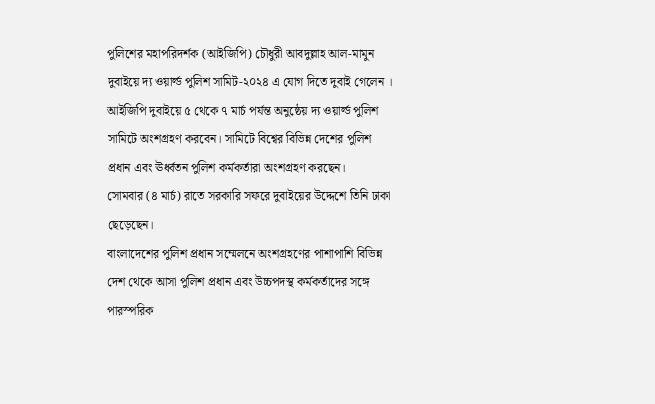পুলিশের মহাপরিদর্শক (আইজিপি) চৌধুরী আবদুল্লাহ আল-মামুন দুবাইয়ে দ্য ওয়ার্ল্ড পুলিশ সামিট-২০২৪ এ যোগ দিতে দুবাই গেলেন ।
আইজিপি দুবাইয়ে ৫ থেকে ৭ মার্চ পর্যন্ত অনুষ্ঠেয় দ্য ওয়ার্ল্ড পুলিশ সামিটে অংশগ্রহণ করবেন। সামিটে বিশ্বের বিভিন্ন দেশের পুলিশ প্রধান এবং ঊর্ধ্বতন পুলিশ কর্মকর্তারা অংশগ্রহণ করছেন।
সোমবার (৪ মার্চ) রাতে সরকারি সফরে দুবাইয়ের উদ্দেশে তিনি ঢাকা ছেড়েছেন।
বাংলাদেশের পুলিশ প্রধান সম্মেলনে অংশগ্রহণের পাশাপাশি বিভিন্ন দেশ থেকে আসা পুলিশ প্রধান এবং উচ্চপদস্থ কর্মকর্তাদের সঙ্গে পারস্পরিক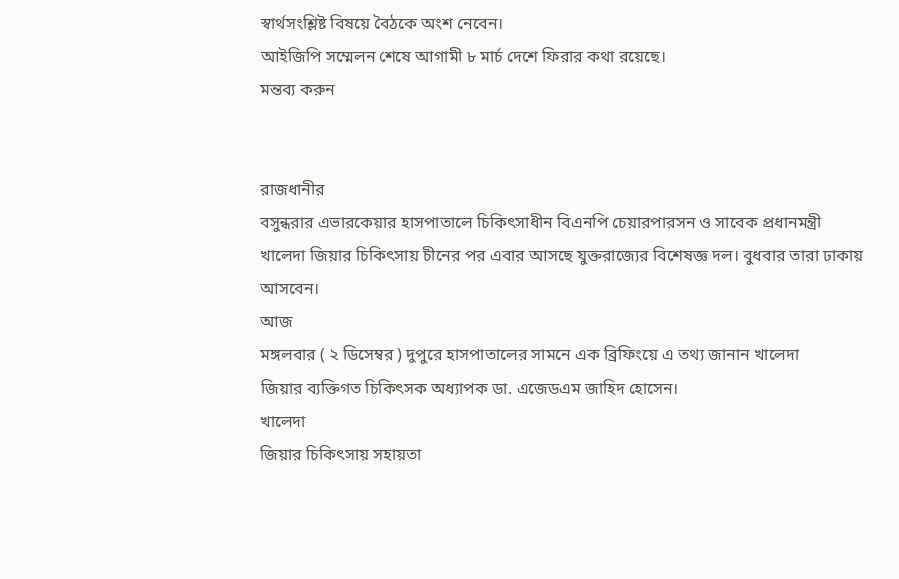স্বার্থসংশ্লিষ্ট বিষয়ে বৈঠকে অংশ নেবেন।
আইজিপি সম্মেলন শেষে আগামী ৮ মার্চ দেশে ফিরার কথা রয়েছে।
মন্তব্য করুন


রাজধানীর
বসুন্ধরার এভারকেয়ার হাসপাতালে চিকিৎসাধীন বিএনপি চেয়ারপারসন ও সাবেক প্রধানমন্ত্রী
খালেদা জিয়ার চিকিৎসায় চীনের পর এবার আসছে যুক্তরাজ্যের বিশেষজ্ঞ দল। বুধবার তারা ঢাকায়
আসবেন।
আজ
মঙ্গলবার ( ২ ডিসেম্বর ) দুপুরে হাসপাতালের সামনে এক ব্রিফিংয়ে এ তথ্য জানান খালেদা
জিয়ার ব্যক্তিগত চিকিৎসক অধ্যাপক ডা. এজেডএম জাহিদ হোসেন।
খালেদা
জিয়ার চিকিৎসায় সহায়তা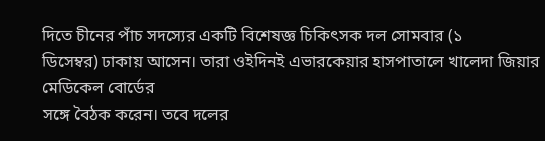দিতে চীনের পাঁচ সদস্যের একটি বিশেষজ্ঞ চিকিৎসক দল সোমবার (১
ডিসেম্বর) ঢাকায় আসেন। তারা ওইদিনই এভারকেয়ার হাসপাতালে খালেদা জিয়ার মেডিকেল বোর্ডের
সঙ্গে বৈঠক করেন। তবে দলের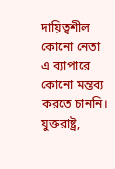দায়িত্বশীল কোনো নেতা এ ব্যাপারে কোনো মন্তব্য করতে চাননি।
যুক্তরাষ্ট্র,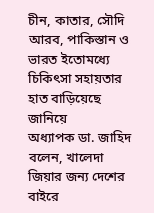চীন, কাতার, সৌদি আরব, পাকিস্তান ও ভারত ইতোমধ্যে চিকিৎসা সহায়তার হাত বাড়িয়েছে জানিয়ে
অধ্যাপক ডা. জাহিদ বলেন, খালেদা জিয়ার জন্য দেশের বাইরে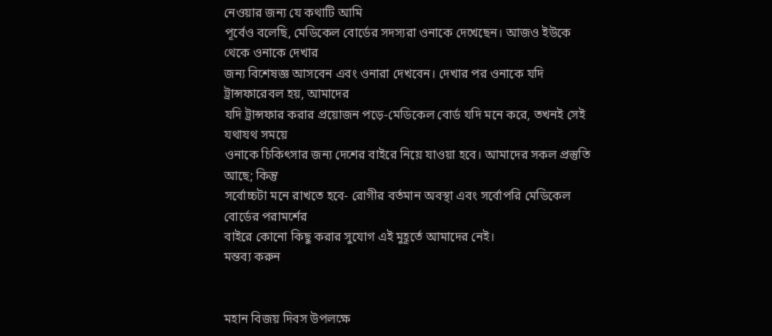নেওয়ার জন্য যে কথাটি আমি
পূর্বেও বলেছি, মেডিকেল বোর্ডের সদস্যরা ওনাকে দেখেছেন। আজও ইউকে থেকে ওনাকে দেখার
জন্য বিশেষজ্ঞ আসবেন এবং ওনারা দেখবেন। দেখার পর ওনাকে যদি ট্রান্সফারেবল হয়, আমাদের
যদি ট্রান্সফার করার প্রয়োজন পড়ে-মেডিকেল বোর্ড যদি মনে করে, তখনই সেই যথাযথ সময়ে
ওনাকে চিকিৎসার জন্য দেশের বাইরে নিয়ে যাওয়া হবে। আমাদের সকল প্রস্তুতি আছে; কিন্তু
সর্বোচ্চটা মনে রাখতে হবে- রোগীর বর্তমান অবস্থা এবং সর্বোপরি মেডিকেল বোর্ডের পরামর্শের
বাইরে কোনো কিছু করার সুযোগ এই মুহূর্তে আমাদের নেই।
মন্তব্য করুন


মহান বিজয় দিবস উপলক্ষে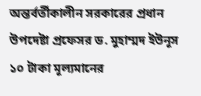অন্তর্বর্তীকালীন সরকারের প্রধান উপদেষ্টা প্রফেসর ড. মুহাম্মদ ইউনূস ১০ টাকা মূল্যমানের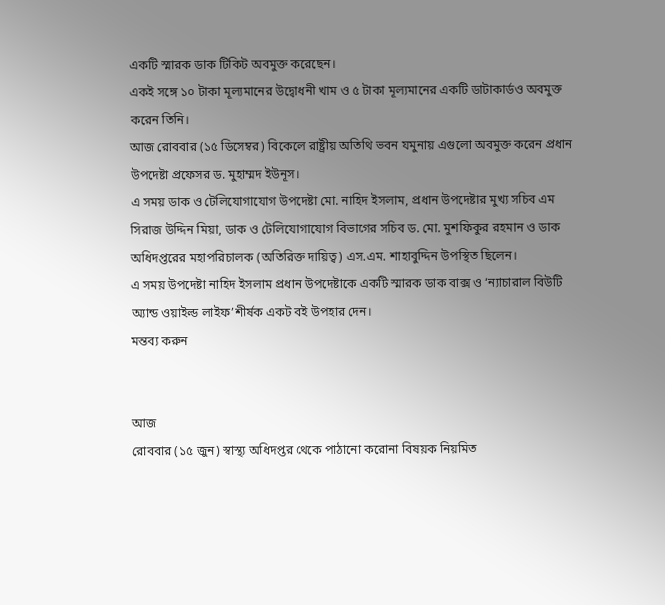একটি স্মারক ডাক টিকিট অবমুক্ত করেছেন।
একই সঙ্গে ১০ টাকা মূল্যমানের উদ্বোধনী খাম ও ৫ টাকা মূল্যমানের একটি ডাটাকার্ডও অবমুক্ত করেন তিনি।
আজ রোববার (১৫ ডিসেম্বর) বিকেলে রাষ্ট্রীয় অতিথি ভবন যমুনায় এগুলো অবমুক্ত করেন প্রধান উপদেষ্টা প্রফেসর ড. মুহাম্মদ ইউনূস।
এ সময় ডাক ও টেলিযোগাযোগ উপদেষ্টা মো. নাহিদ ইসলাম, প্রধান উপদেষ্টার মুখ্য সচিব এম সিরাজ উদ্দিন মিয়া, ডাক ও টেলিযোগাযোগ বিভাগের সচিব ড. মো. মুশফিকুর রহমান ও ডাক অধিদপ্তরের মহাপরিচালক (অতিরিক্ত দায়িত্ব) এস.এম. শাহাবুদ্দিন উপস্থিত ছিলেন।
এ সময় উপদেষ্টা নাহিদ ইসলাম প্রধান উপদেষ্টাকে একটি স্মারক ডাক বাক্স ও ‘ন্যাচারাল বিউটি অ্যান্ড ওয়াইল্ড লাইফ’শীর্ষক একট বই উপহার দেন।
মন্তব্য করুন


আজ
রোববার (১৫ জুন) স্বাস্থ্য অধিদপ্তর থেকে পাঠানো করোনা বিষয়ক নিয়মিত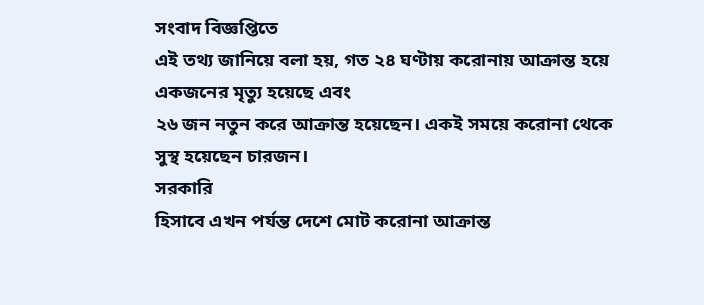সংবাদ বিজ্ঞপ্তিতে
এই তথ্য জানিয়ে বলা হয়, গত ২৪ ঘণ্টায় করোনায় আক্রান্ত হয়ে একজনের মৃত্যু হয়েছে এবং
২৬ জন নতুন করে আক্রান্ত হয়েছেন। একই সময়ে করোনা থেকে সুস্থ হয়েছেন চারজন।
সরকারি
হিসাবে এখন পর্যন্ত দেশে মোট করোনা আক্রান্ত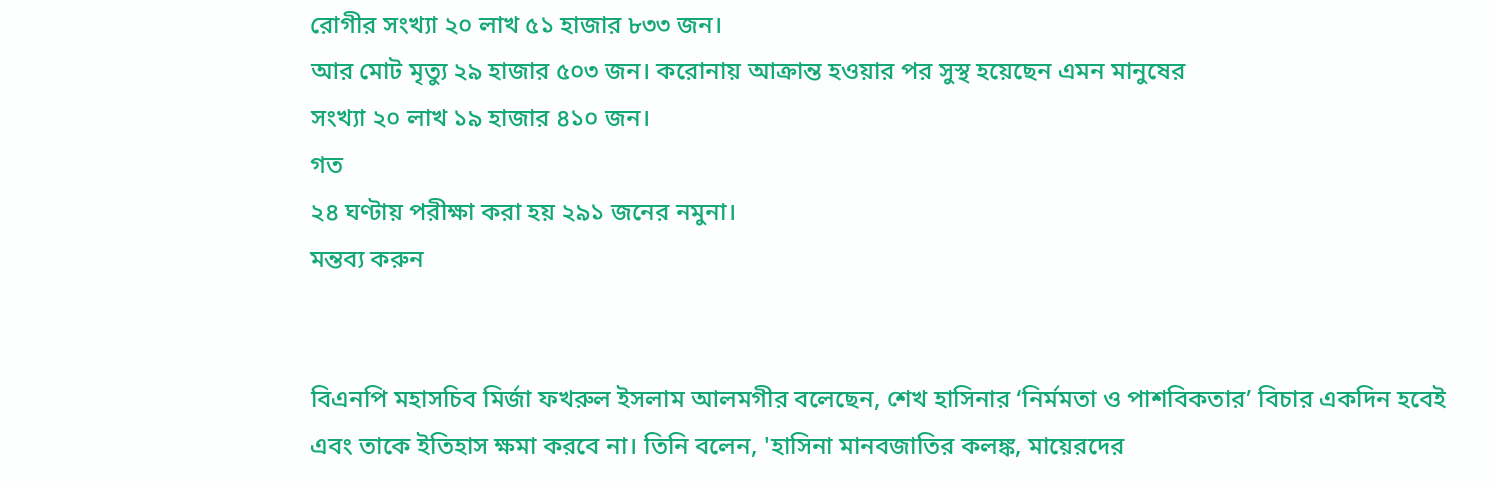রোগীর সংখ্যা ২০ লাখ ৫১ হাজার ৮৩৩ জন।
আর মোট মৃত্যু ২৯ হাজার ৫০৩ জন। করোনায় আক্রান্ত হওয়ার পর সুস্থ হয়েছেন এমন মানুষের
সংখ্যা ২০ লাখ ১৯ হাজার ৪১০ জন।
গত
২৪ ঘণ্টায় পরীক্ষা করা হয় ২৯১ জনের নমুনা।
মন্তব্য করুন


বিএনপি মহাসচিব মির্জা ফখরুল ইসলাম আলমগীর বলেছেন, শেখ হাসিনার ‘নির্মমতা ও পাশবিকতার’ বিচার একদিন হবেই এবং তাকে ইতিহাস ক্ষমা করবে না। তিনি বলেন, 'হাসিনা মানবজাতির কলঙ্ক, মায়েরদের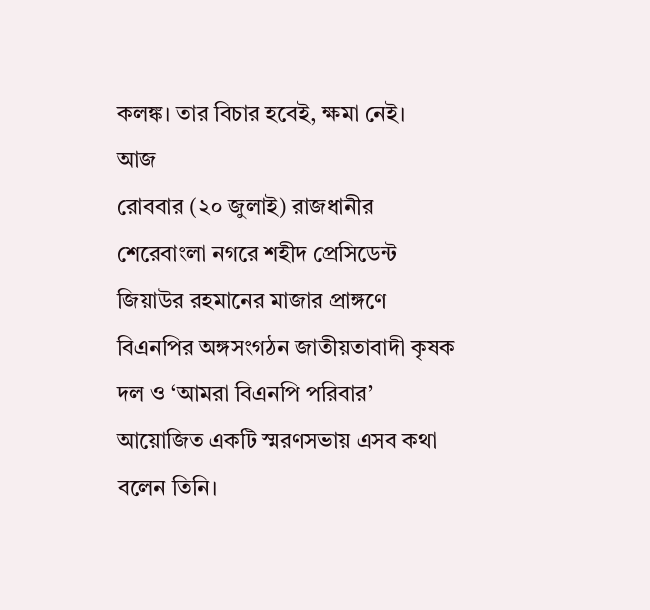কলঙ্ক। তার বিচার হবেই, ক্ষমা নেই।
আজ
রোববার (২০ জুলাই) রাজধানীর শেরেবাংলা নগরে শহীদ প্রেসিডেন্ট জিয়াউর রহমানের মাজার প্রাঙ্গণে বিএনপির অঙ্গসংগঠন জাতীয়তাবাদী কৃষক দল ও ‘আমরা বিএনপি পরিবার’ আয়োজিত একটি স্মরণসভায় এসব কথা বলেন তিনি।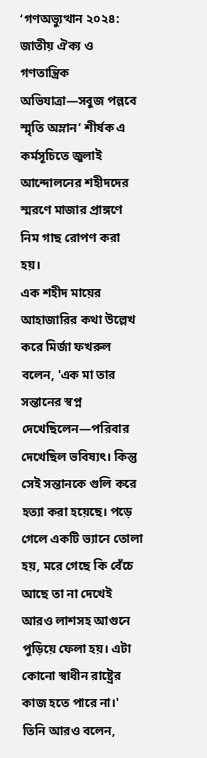‘গণঅভ্যুত্থান ২০২৪: জাতীয় ঐক্য ও গণতান্ত্রিক অভিযাত্রা—সবুজ পল্লবে স্মৃতি অম্লান’ শীর্ষক এ কর্মসূচিতে জুলাই আন্দোলনের শহীদদের স্মরণে মাজার প্রাঙ্গণে নিম গাছ রোপণ করা হয়।
এক শহীদ মায়ের আহাজারির কথা উল্লেখ করে মির্জা ফখরুল বলেন, 'এক মা তার সন্তানের স্বপ্ন দেখেছিলেন—পরিবার দেখেছিল ভবিষ্যৎ। কিন্তু সেই সন্তানকে গুলি করে হত্যা করা হয়েছে। পড়ে গেলে একটি ভ্যানে তোলা হয়, মরে গেছে কি বেঁচে আছে তা না দেখেই আরও লাশসহ আগুনে পুড়িয়ে ফেলা হয়। এটা কোনো স্বাধীন রাষ্ট্রের কাজ হতে পারে না।'
তিনি আরও বলেন,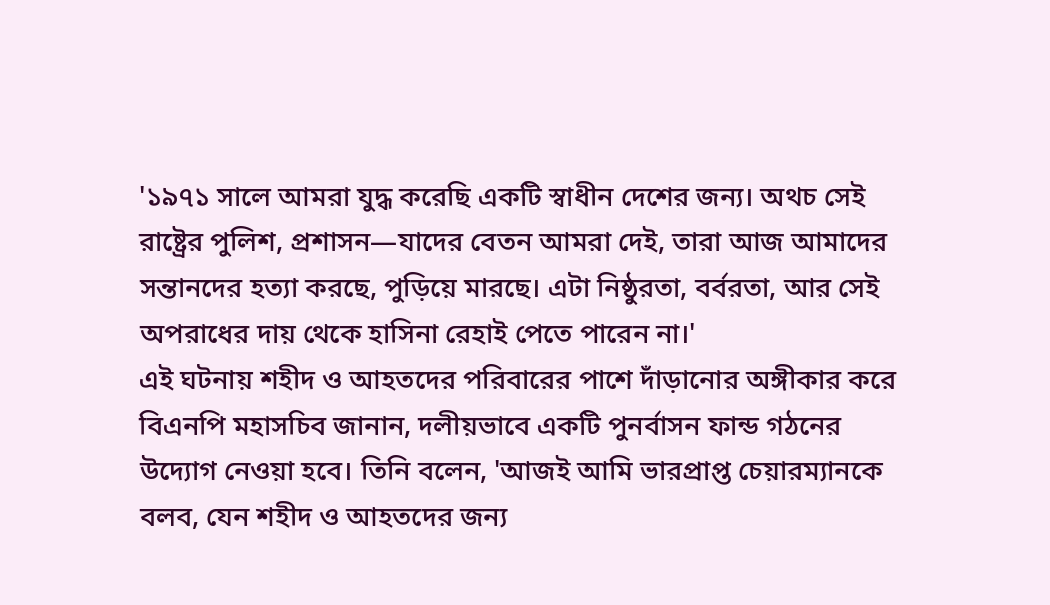'১৯৭১ সালে আমরা যুদ্ধ করেছি একটি স্বাধীন দেশের জন্য। অথচ সেই রাষ্ট্রের পুলিশ, প্রশাসন—যাদের বেতন আমরা দেই, তারা আজ আমাদের সন্তানদের হত্যা করছে, পুড়িয়ে মারছে। এটা নিষ্ঠুরতা, বর্বরতা, আর সেই অপরাধের দায় থেকে হাসিনা রেহাই পেতে পারেন না।'
এই ঘটনায় শহীদ ও আহতদের পরিবারের পাশে দাঁড়ানোর অঙ্গীকার করে বিএনপি মহাসচিব জানান, দলীয়ভাবে একটি পুনর্বাসন ফান্ড গঠনের উদ্যোগ নেওয়া হবে। তিনি বলেন, 'আজই আমি ভারপ্রাপ্ত চেয়ারম্যানকে বলব, যেন শহীদ ও আহতদের জন্য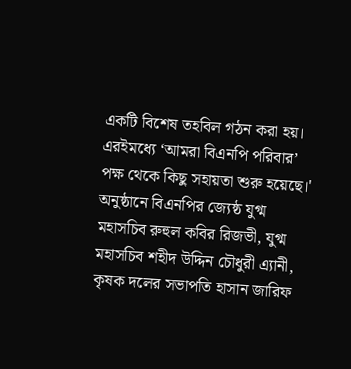একটি বিশেষ তহবিল গঠন করা হয়। এরইমধ্যে ‘আমরা বিএনপি পরিবার’ পক্ষ থেকে কিছু সহায়তা শুরু হয়েছে।'
অনুষ্ঠানে বিএনপির জ্যেষ্ঠ যুগ্ম মহাসচিব রুহুল কবির রিজভী, যুগ্ম মহাসচিব শহীদ উদ্দিন চৌধুরী এ্যানী, কৃষক দলের সভাপতি হাসান জারিফ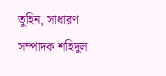তুহিন, সাধারণ সম্পাদক শহিদুল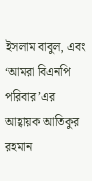ইসলাম বাবুল, এবং ‘আমরা বিএনপি পরিবার’এর আহ্বায়ক আতিকুর রহমান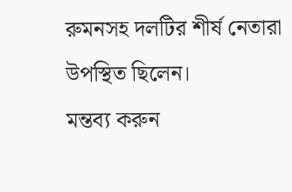রুমনসহ দলটির শীর্ষ নেতারা উপস্থিত ছিলেন।
মন্তব্য করুন